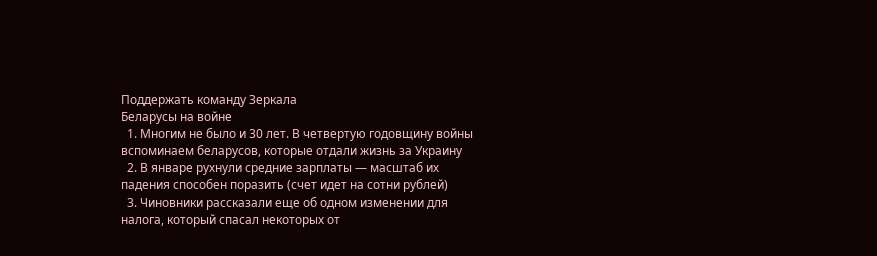Поддержать команду Зеркала
Беларусы на войне
  1. Многим не было и 30 лет. В четвертую годовщину войны вспоминаем беларусов, которые отдали жизнь за Украину
  2. В январе рухнули средние зарплаты — масштаб их падения способен поразить (счет идет на сотни рублей)
  3. Чиновники рассказали еще об одном изменении для налога, который спасал некоторых от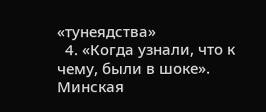«тунеядства»
  4. «Когда узнали, что к чему, были в шоке». Минская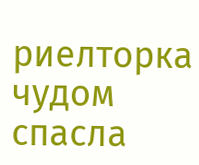риелторка чудом спасла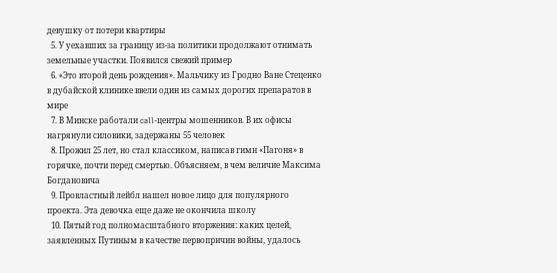девушку от потери квартиры
  5. У уехавших за границу из-за политики продолжают отнимать земельные участки. Появился свежий пример
  6. «Это второй день рождения». Мальчику из Гродно Ване Стеценко в дубайской клинике ввели один из самых дорогих препаратов в мире
  7. В Минске работали call-центры мошенников. В их офисы нагрянули силовики, задержаны 55 человек
  8. Прожил 25 лет, но стал классиком, написав гимн «Пагоня» в горячке, почти перед смертью. Объясняем, в чем величие Максима Богдановича
  9. Провластный лейбл нашел новое лицо для популярного проекта. Эта девочка еще даже не окончила школу
  10. Пятый год полномасштабного вторжения: каких целей, заявленных Путиным в качестве первопричин войны, удалось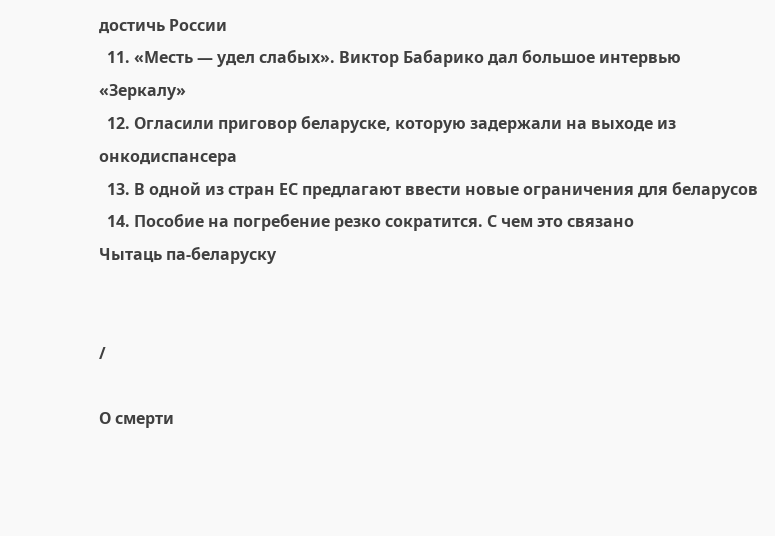достичь России
  11. «Месть — удел слабых». Виктор Бабарико дал большое интервью «Зеркалу»
  12. Огласили приговор беларуске, которую задержали на выходе из онкодиспансера
  13. В одной из стран ЕС предлагают ввести новые ограничения для беларусов
  14. Пособие на погребение резко сократится. С чем это связано
Чытаць па-беларуску


/

О смерти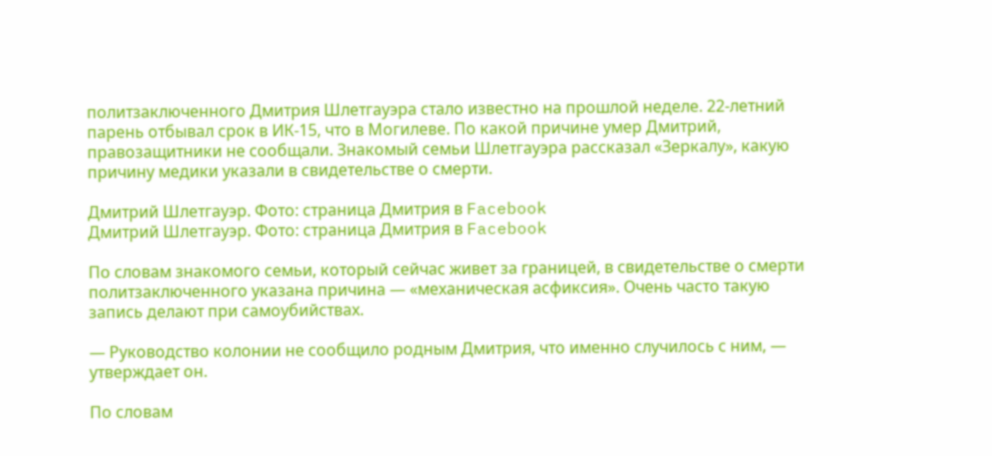политзаключенного Дмитрия Шлетгауэра стало известно на прошлой неделе. 22-летний парень отбывал срок в ИК-15, что в Могилеве. По какой причине умер Дмитрий, правозащитники не сообщали. Знакомый семьи Шлетгауэра рассказал «Зеркалу», какую причину медики указали в свидетельстве о смерти.

Дмитрий Шлетгауэр. Фото: страница Дмитрия в Facebook
Дмитрий Шлетгауэр. Фото: страница Дмитрия в Facebook

По словам знакомого семьи, который сейчас живет за границей, в свидетельстве о смерти политзаключенного указана причина — «механическая асфиксия». Очень часто такую запись делают при самоубийствах.

— Руководство колонии не сообщило родным Дмитрия, что именно случилось с ним, — утверждает он.

По словам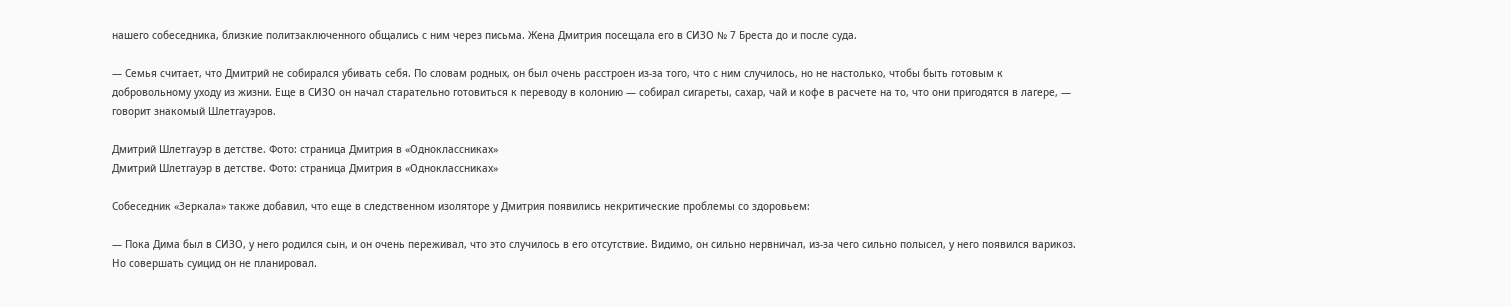нашего собеседника, близкие политзаключенного общались с ним через письма. Жена Дмитрия посещала его в СИЗО № 7 Бреста до и после суда.

— Семья считает, что Дмитрий не собирался убивать себя. По словам родных, он был очень расстроен из-за того, что с ним случилось, но не настолько, чтобы быть готовым к добровольному уходу из жизни. Еще в СИЗО он начал старательно готовиться к переводу в колонию — собирал сигареты, сахар, чай и кофе в расчете на то, что они пригодятся в лагере, — говорит знакомый Шлетгауэров.

Дмитрий Шлетгауэр в детстве. Фото: cтраница Дмитрия в «Одноклассниках»
Дмитрий Шлетгауэр в детстве. Фото: cтраница Дмитрия в «Одноклассниках»

Собеседник «Зеркала» также добавил, что еще в следственном изоляторе у Дмитрия появились некритические проблемы со здоровьем:

— Пока Дима был в СИЗО, у него родился сын, и он очень переживал, что это случилось в его отсутствие. Видимо, он сильно нервничал, из-за чего сильно полысел, у него появился варикоз. Но совершать суицид он не планировал.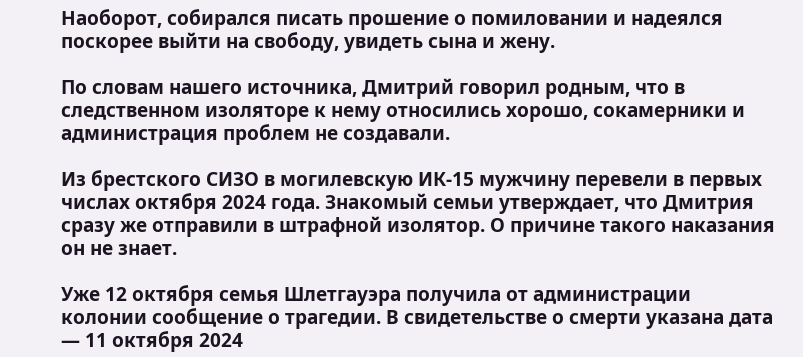Наоборот, собирался писать прошение о помиловании и надеялся поскорее выйти на свободу, увидеть сына и жену.

По словам нашего источника, Дмитрий говорил родным, что в следственном изоляторе к нему относились хорошо, сокамерники и администрация проблем не создавали.

Из брестского СИЗО в могилевскую ИК-15 мужчину перевели в первых числах октября 2024 года. Знакомый семьи утверждает, что Дмитрия сразу же отправили в штрафной изолятор. О причине такого наказания он не знает.

Уже 12 октября семья Шлетгауэра получила от администрации колонии сообщение о трагедии. В свидетельстве о смерти указана дата — 11 октября 2024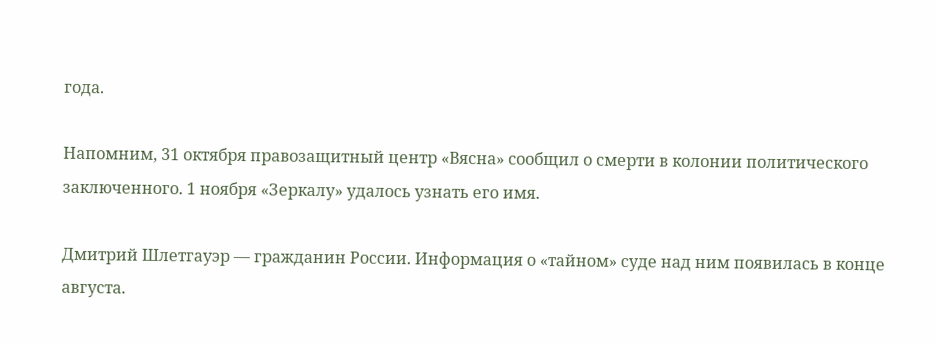года.

Напомним, 31 октября правозащитный центр «Вясна» сообщил о смерти в колонии политического заключенного. 1 ноября «Зеркалу» удалось узнать его имя.

Дмитрий Шлетгауэр — гражданин России. Информация о «тайном» суде над ним появилась в конце августа.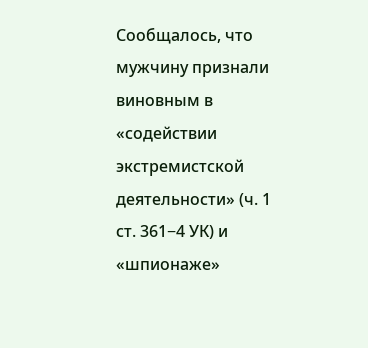Сообщалось, что мужчину признали виновным в «содействии экстремистской деятельности» (ч. 1 ст. 361−4 УК) и «шпионаже»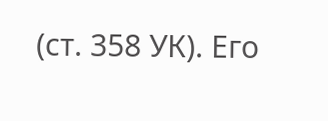(ст. 358 УК). Его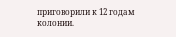приговорили к 12 годам колонии.